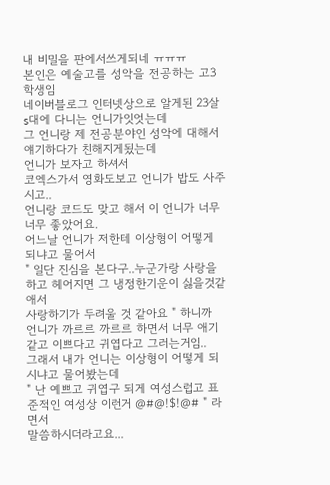내 비밀을 판에서쓰게되네 ㅠㅠㅠ
본인은 예술고를 성악을 전공하는 고3학생임
네이버블로그 인터넷상으로 알게된 23살 s대에 다니는 언니가잇엇는데
그 언니랑 제 전공분야인 성악에 대해서 얘기하다가 친해지게됬는데
언니가 보자고 하셔서
코엑스가서 영화도보고 언니가 밥도 사주시고..
언니랑 코드도 맞고 해서 이 언니가 너무너무 좋았어요.
어느날 언니가 저한테 이상형이 어떻게 되냐고 물어서
" 일단 진심을 본다구..누군가랑 사랑을하고 헤어지면 그 냉정한기운이 싫을것같애서
사랑하기가 두려울 것 같아요 " 하니까
언니가 까르르 까르르 하면서 너무 애기같고 이쁘다고 귀엽다고 그러는거임..
그래서 내가 언니는 이상형이 어떻게 되시냐고 물어봤는데
" 난 예쁘고 귀엽구 되게 여성스럽고 표준적인 여성상 이런거 @#@!$!@# " 라면서
말씀하시더라고요...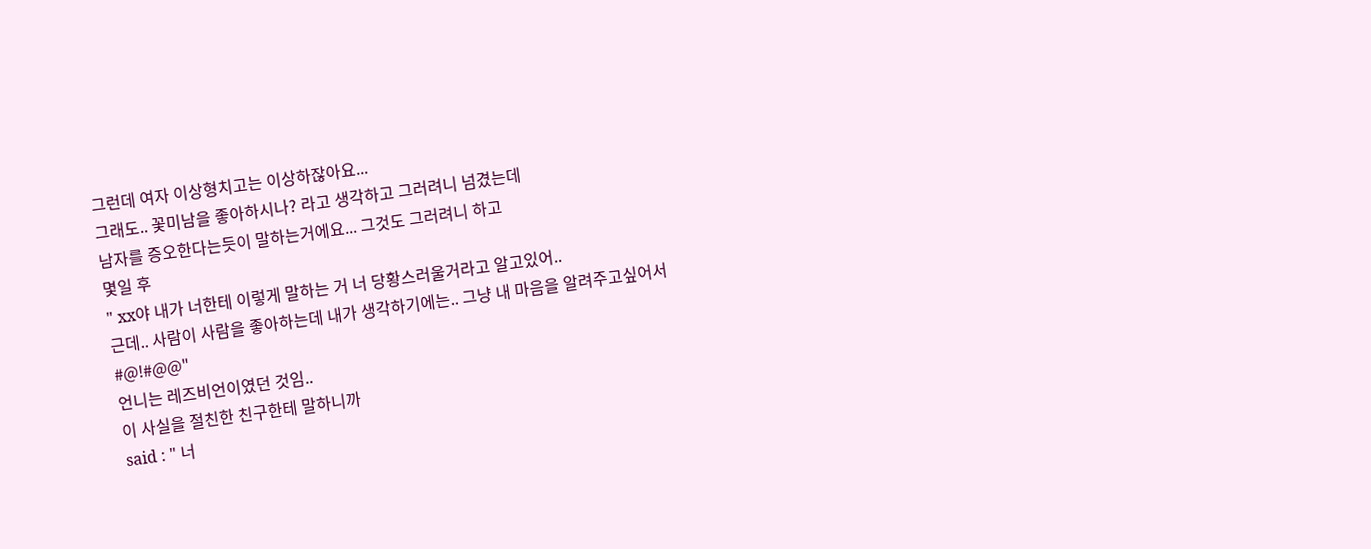그런데 여자 이상형치고는 이상하잖아요...
그래도.. 꽃미남을 좋아하시나? 라고 생각하고 그러려니 넘겼는데
남자를 증오한다는듯이 말하는거에요... 그것도 그러려니 하고
몇일 후
" xx야 내가 너한테 이렇게 말하는 거 너 당황스러울거라고 알고있어..
근데.. 사람이 사람을 좋아하는데 내가 생각하기에는.. 그냥 내 마음을 알려주고싶어서
#@!#@@"
언니는 레즈비언이였던 것임..
이 사실을 절친한 친구한테 말하니까
said : " 너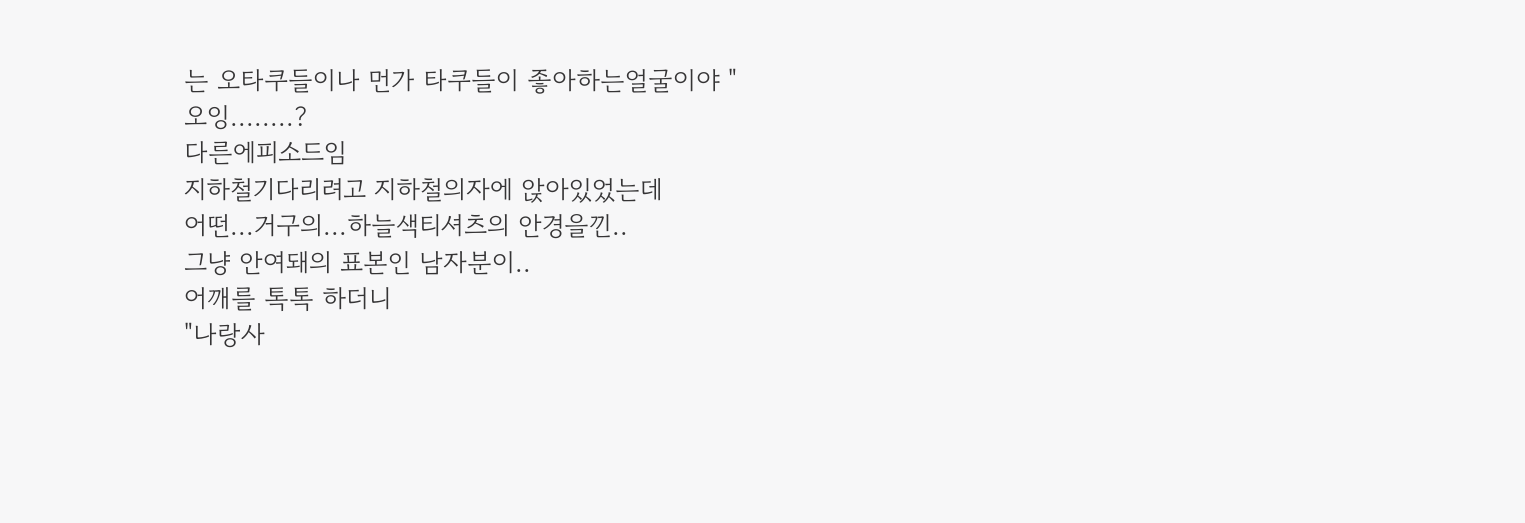는 오타쿠들이나 먼가 타쿠들이 좋아하는얼굴이야 "
오잉........?
다른에피소드임
지하철기다리려고 지하철의자에 앉아있었는데
어떤...거구의...하늘색티셔츠의 안경을낀..
그냥 안여돼의 표본인 남자분이..
어깨를 톡톡 하더니
"나랑사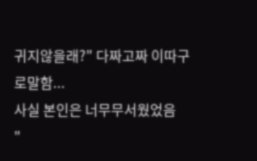귀지않을래?" 다짜고짜 이따구로말함...
사실 본인은 너무무서웠었음
"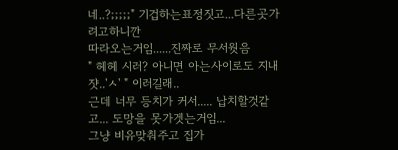네..?;;;;;" 기겁하는표정짓고...다른곳가려고하니깐
따라오는거임......진짜로 무서웟음
" 헤헤 시러? 아니면 아는사이로도 지내쟛..'ㅅ' " 이러길래..
근데 너무 등치가 커서..... 납치할것같고... 도망을 못가겟는거임...
그냥 비유맞춰주고 집가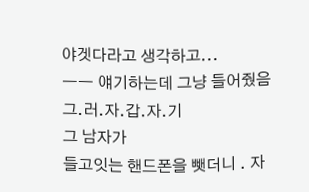야겟다라고 생각하고...
ㅡㅡ 얘기하는데 그냥 들어줬음
그.러.자.갑.자.기
그 남자가
들고잇는 핸드폰을 뺏더니 . 자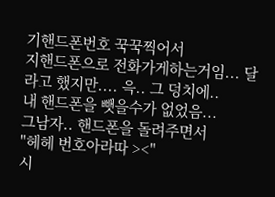기핸드폰번호 꾹꾹찍어서
지핸드폰으로 전화가게하는거임... 달라고 했지만.... 윽.. 그 덩치에..
내 핸드폰을 뺏을수가 없었음...
그남자.. 핸드폰을 돌려주면서
"헤헤 번호아라따 ><"
시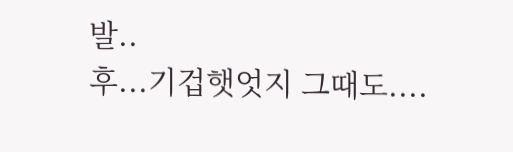발..
후...기겁햇엇지 그때도....